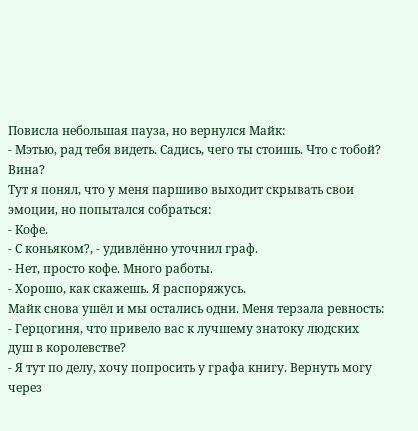Повисла небольшая пауза, но вернулся Майк:
- Мэтью, рад тебя видеть. Садись, чего ты стоишь. Что с тобой? Вина?
Тут я понял, что у меня паршиво выходит скрывать свои эмоции, но попытался собраться:
- Кофе.
- С коньяком?, - удивлённо уточнил граф.
- Нет, просто кофе. Много работы.
- Хорошо, как скажешь. Я распоряжусь.
Майк снова ушёл и мы остались одни. Меня терзала ревность:
- Герцогиня, что привело вас к лучшему знатоку людских душ в королевстве?
- Я тут по делу, хочу попросить у графа книгу. Вернуть могу через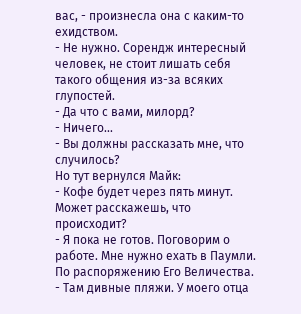вас, - произнесла она с каким-то ехидством.
- Не нужно. Сорендж интересный человек, не стоит лишать себя такого общения из-за всяких глупостей.
- Да что с вами, милорд?
- Ничего...
- Вы должны рассказать мне, что случилось?
Но тут вернулся Майк:
- Кофе будет через пять минут. Может расскажешь, что происходит?
- Я пока не готов. Поговорим о работе. Мне нужно ехать в Паумли. По распоряжению Его Величества.
- Там дивные пляжи. У моего отца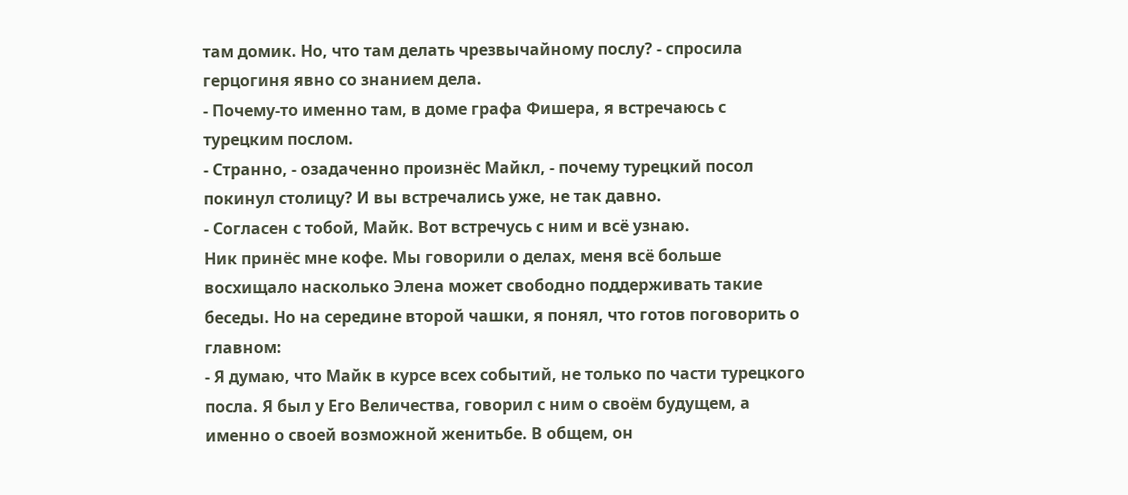там домик. Но, что там делать чрезвычайному послу? - спросила герцогиня явно со знанием дела.
- Почему-то именно там, в доме графа Фишера, я встречаюсь с турецким послом.
- Странно, - озадаченно произнёс Майкл, - почему турецкий посол покинул столицу? И вы встречались уже, не так давно.
- Согласен с тобой, Майк. Вот встречусь с ним и всё узнаю.
Ник принёс мне кофе. Мы говорили о делах, меня всё больше восхищало насколько Элена может свободно поддерживать такие беседы. Но на середине второй чашки, я понял, что готов поговорить о главном:
- Я думаю, что Майк в курсе всех событий, не только по части турецкого посла. Я был у Его Величества, говорил с ним о своём будущем, а именно о своей возможной женитьбе. В общем, он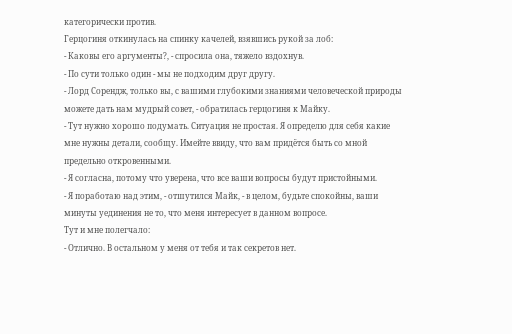категорически против.
Герцогиня откинулась на спинку качелей, взявшись рукой за лоб:
- Каковы его аргументы?, - спросила она, тяжело вздохнув.
- По сути только один - мы не подходим друг другу.
- Лорд Сорендж, только вы, с вашими глубокими знаниями человеческой природы можете дать нам мудрый совет, - обратилась герцогиня к Майку.
- Тут нужно хорошо подумать. Ситуация не простая. Я определю для себя какие мне нужны детали, сообщу. Имейте ввиду, что вам придётся быть со мной предельно откровенными.
- Я согласна, потому что уверена, что все ваши вопросы будут пристойными.
- Я поработаю над этим, - отшутился Майк, - в целом, будьте спокойны, ваши минуты уединения не то, что меня интересует в данном вопросе.
Тут и мне полегчало:
- Отлично. В остальном у меня от тебя и так секретов нет.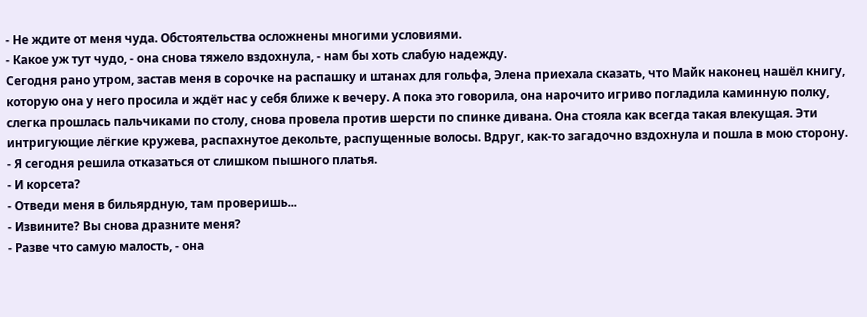- Не ждите от меня чуда. Обстоятельства осложнены многими условиями.
- Какое уж тут чудо, - она снова тяжело вздохнула, - нам бы хоть слабую надежду.
Сегодня рано утром, застав меня в сорочке на распашку и штанах для гольфа, Элена приехала сказать, что Майк наконец нашёл книгу, которую она у него просила и ждёт нас у себя ближе к вечеру. А пока это говорила, она нарочито игриво погладила каминную полку, слегка прошлась пальчиками по столу, снова провела против шерсти по спинке дивана. Она стояла как всегда такая влекущая. Эти интригующие лёгкие кружева, распахнутое декольте, распущенные волосы. Вдруг, как-то загадочно вздохнула и пошла в мою сторону.
- Я сегодня решила отказаться от слишком пышного платья.
- И корсета?
- Отведи меня в бильярдную, там проверишь...
- Извините? Вы снова дразните меня?
- Разве что самую малость, - она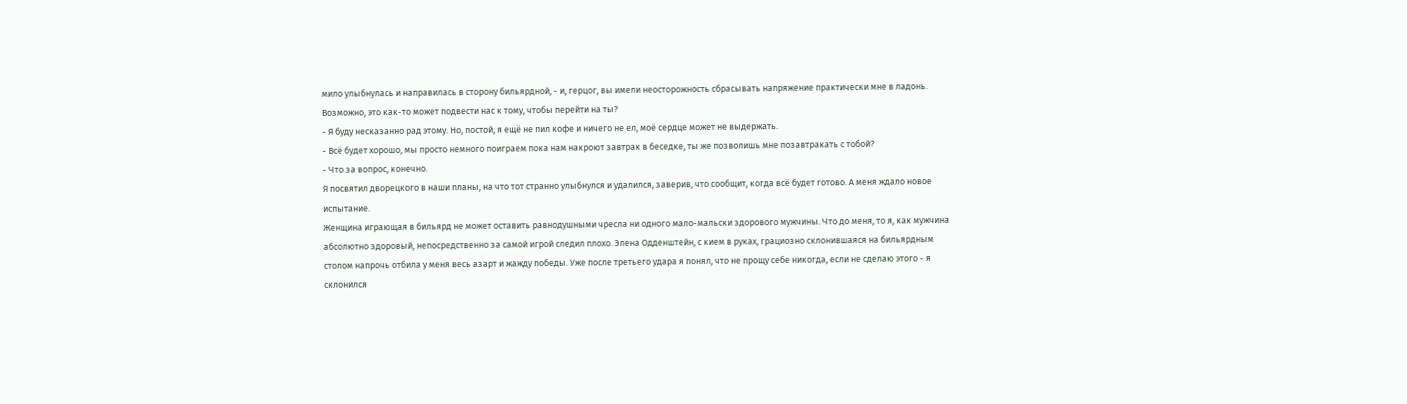мило улыбнулась и направилась в сторону бильярдной, - и, герцог, вы имели неосторожность сбрасывать напряжение практически мне в ладонь. Возможно, это как-то может подвести нас к тому, чтобы перейти на ты?
- Я буду несказанно рад этому. Но, постой, я ещё не пил кофе и ничего не ел, моё сердце может не выдержать.
- Всё будет хорошо, мы просто немного поиграем пока нам накроют завтрак в беседке, ты же позволишь мне позавтракать с тобой?
- Что за вопрос, конечно.
Я посвятил дворецкого в наши планы, на что тот странно улыбнулся и удалился, заверив, что сообщит, когда всё будет готово. А меня ждало новое испытание.
Женщина играющая в бильярд не может оставить равнодушными чресла ни одного мало-мальски здорового мужчины. Что до меня, то я, как мужчина абсолютно здоровый, непосредственно за самой игрой следил плохо. Элена Одденштейн, с кием в руках, грациозно склонившаяся на бильярдным столом напрочь отбила у меня весь азарт и жажду победы. Уже после третьего удара я понял, что не прощу себе никогда, если не сделаю этого - я склонился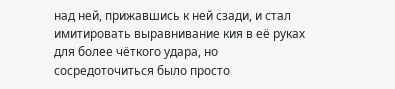над ней, прижавшись к ней сзади, и стал имитировать выравнивание кия в её руках для более чёткого удара, но сосредоточиться было просто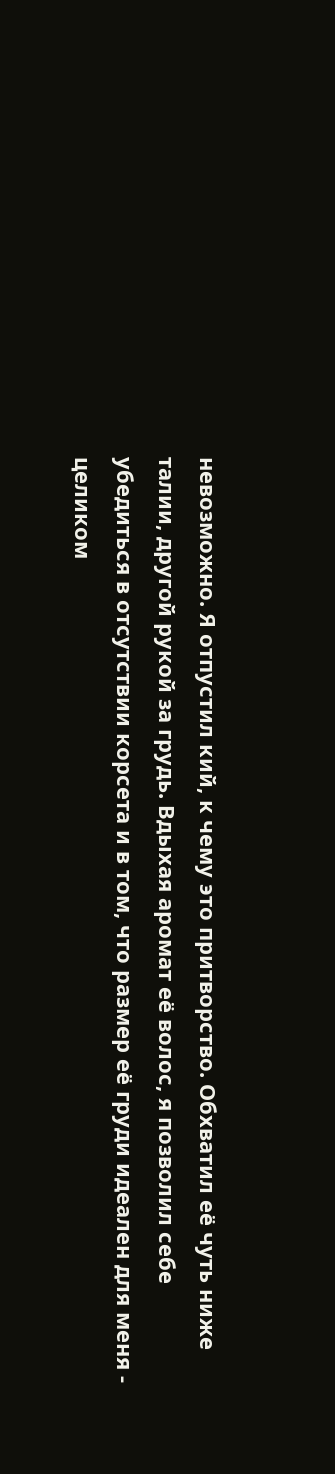невозможно. Я отпустил кий, к чему это притворство. Обхватил её чуть ниже талии, другой рукой за грудь. Вдыхая аромат её волос, я позволил себе убедиться в отсутствии корсета и в том, что размер её груди идеален для меня - целиком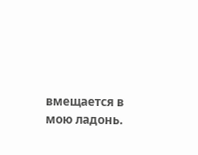вмещается в мою ладонь.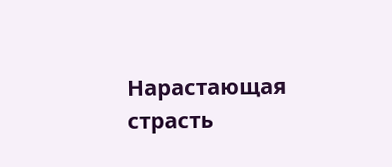Нарастающая страсть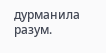дурманила разум.